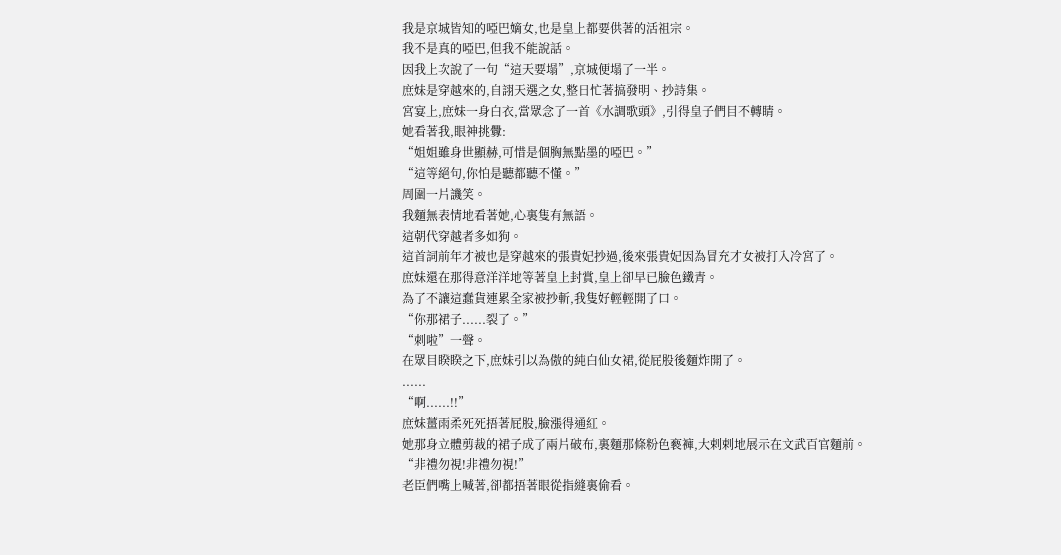我是京城皆知的啞巴嫡女,也是皇上都要供著的活祖宗。
我不是真的啞巴,但我不能說話。
因我上次說了一句“這天要塌”,京城便塌了一半。
庶妹是穿越來的,自詡天選之女,整日忙著搞發明、抄詩集。
宮宴上,庶妹一身白衣,當眾念了一首《水調歌頭》,引得皇子們目不轉睛。
她看著我,眼神挑釁:
“姐姐雖身世顯赫,可惜是個胸無點墨的啞巴。”
“這等絕句,你怕是聽都聽不懂。”
周圍一片譏笑。
我麵無表情地看著她,心裏隻有無語。
這朝代穿越者多如狗。
這首詞前年才被也是穿越來的張貴妃抄過,後來張貴妃因為冒充才女被打入冷宮了。
庶妹還在那得意洋洋地等著皇上封賞,皇上卻早已臉色鐵青。
為了不讓這蠢貨連累全家被抄斬,我隻好輕輕開了口。
“你那裙子......裂了。”
“刺啦”一聲。
在眾目睽睽之下,庶妹引以為傲的純白仙女裙,從屁股後麵炸開了。
......
“啊......!!”
庶妹薑雨柔死死捂著屁股,臉漲得通紅。
她那身立體剪裁的裙子成了兩片破布,裏麵那條粉色褻褲,大剌剌地展示在文武百官麵前。
“非禮勿視!非禮勿視!”
老臣們嘴上喊著,卻都捂著眼從指縫裏偷看。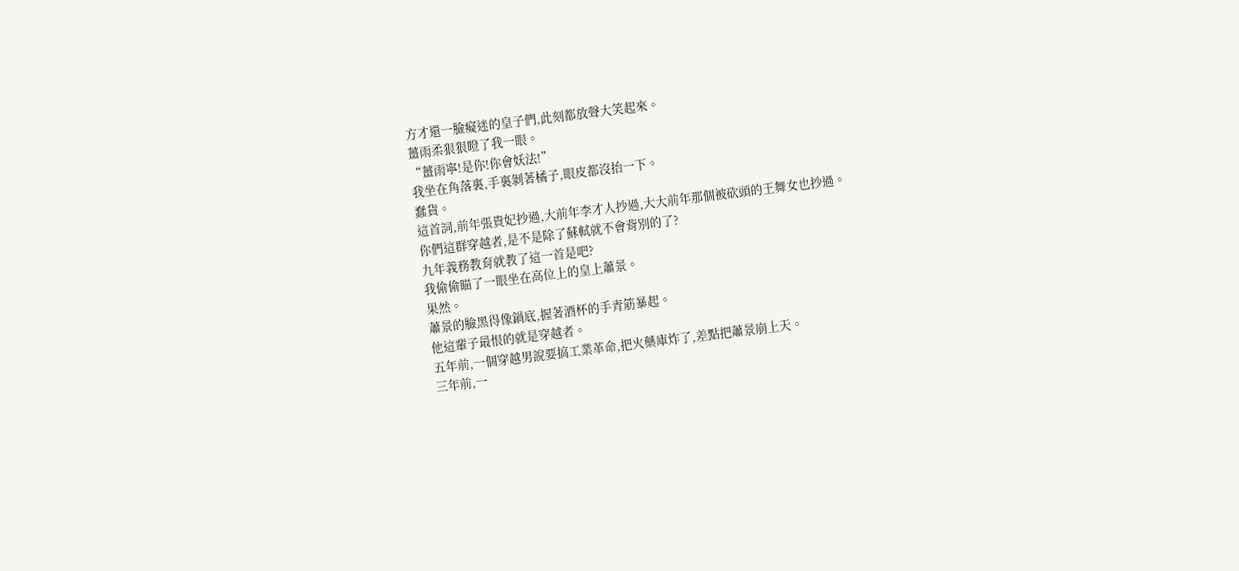方才還一臉癡迷的皇子們,此刻都放聲大笑起來。
薑雨柔狠狠瞪了我一眼。
“薑雨寧!是你!你會妖法!”
我坐在角落裏,手裏剝著橘子,眼皮都沒抬一下。
蠢貨。
這首詞,前年張貴妃抄過,大前年李才人抄過,大大前年那個被砍頭的王舞女也抄過。
你們這群穿越者,是不是除了蘇軾就不會背別的了?
九年義務教育就教了這一首是吧?
我偷偷瞄了一眼坐在高位上的皇上蕭景。
果然。
蕭景的臉黑得像鍋底,握著酒杯的手青筋暴起。
他這輩子最恨的就是穿越者。
五年前,一個穿越男說要搞工業革命,把火藥庫炸了,差點把蕭景崩上天。
三年前,一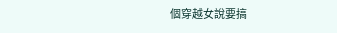個穿越女說要搞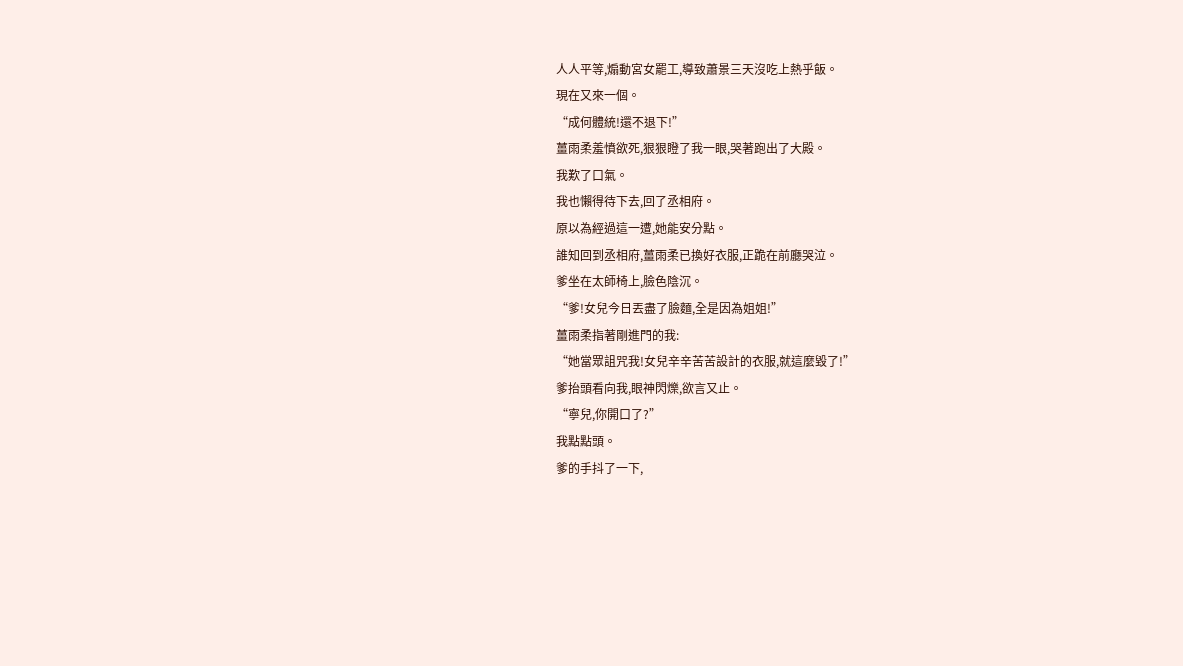人人平等,煽動宮女罷工,導致蕭景三天沒吃上熱乎飯。
現在又來一個。
“成何體統!還不退下!”
薑雨柔羞憤欲死,狠狠瞪了我一眼,哭著跑出了大殿。
我歎了口氣。
我也懶得待下去,回了丞相府。
原以為經過這一遭,她能安分點。
誰知回到丞相府,薑雨柔已換好衣服,正跪在前廳哭泣。
爹坐在太師椅上,臉色陰沉。
“爹!女兒今日丟盡了臉麵,全是因為姐姐!”
薑雨柔指著剛進門的我:
“她當眾詛咒我!女兒辛辛苦苦設計的衣服,就這麼毀了!”
爹抬頭看向我,眼神閃爍,欲言又止。
“寧兒,你開口了?”
我點點頭。
爹的手抖了一下,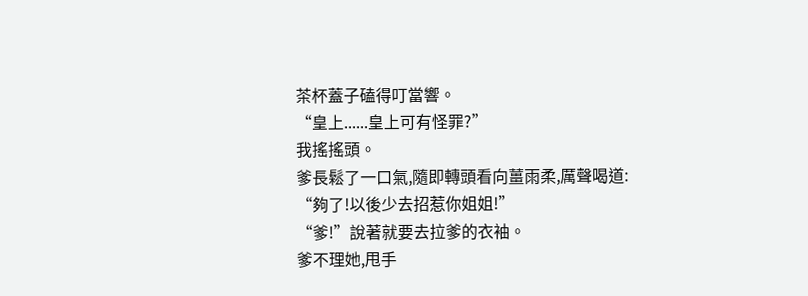茶杯蓋子磕得叮當響。
“皇上......皇上可有怪罪?”
我搖搖頭。
爹長鬆了一口氣,隨即轉頭看向薑雨柔,厲聲喝道:
“夠了!以後少去招惹你姐姐!”
“爹!”說著就要去拉爹的衣袖。
爹不理她,甩手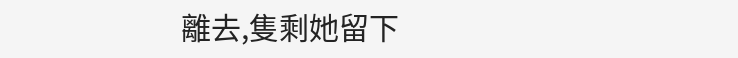離去,隻剩她留下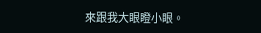來跟我大眼瞪小眼。